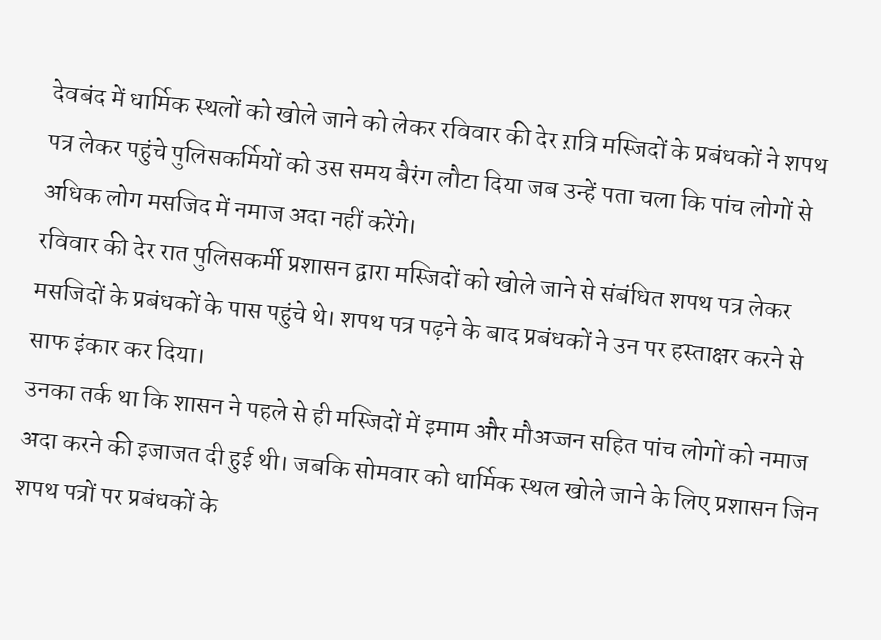देवबंद में धार्मिक स्थलों को खोले जाने को लेकर रविवार की देर ऱात्रि मस्जिदों के प्रबंधकों ने शपथ पत्र लेकर पहुंचे पुलिसकर्मियों को उस समय बैरंग लौटा दिया जब उन्हें पता चला कि पांच लोगों से अधिक लोग मसजिद में नमाज अदा नहीं करेंगे।
रविवार की देर रात पुलिसकर्मी प्रशासन द्वारा मस्जिदों को खोले जाने से संबंधित शपथ पत्र लेकर मसजिदों के प्रबंधकों के पास पहुंचे थे। शपथ पत्र पढ़ने के बाद प्रबंधकों ने उन पर हस्ताक्षर करने से साफ इंकार कर दिया।
उनका तर्क था कि शासन ने पहले से ही मस्जिदों में इमाम और मौअज्जन सहित पांच लोगों को नमाज अदा करने की इजाजत दी हुई थी। जबकि सोमवार को धार्मिक स्थल खोले जाने के लिए प्रशासन जिन शपथ पत्रों पर प्रबंधकों के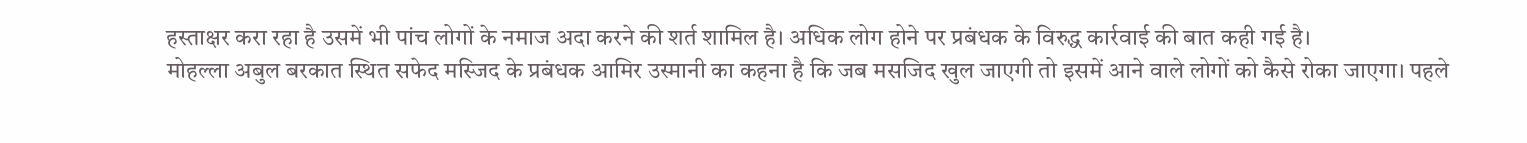हस्ताक्षर करा रहा है उसमें भी पांच लोगों के नमाज अदा करने की शर्त शामिल है। अधिक लोग होने पर प्रबंधक के विरुद्ध कार्रवाई की बात कही गई है।
मोहल्ला अबुल बरकात स्थित सफेद मस्जिद के प्रबंधक आमिर उस्मानी का कहना है कि जब मसजिद खुल जाएगी तो इसमें आने वाले लोगों को कैसे रोका जाएगा। पहले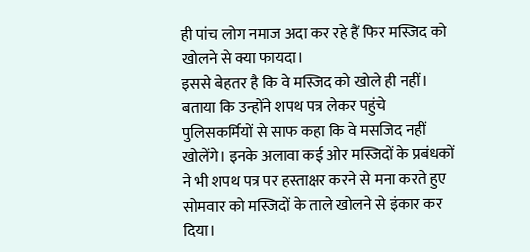ही पांच लोग नमाज अदा कर रहे हैं फिर मस्जिद को खोलने से क्या फायदा।
इससे बेहतर है कि वे मस्जिद को खोले ही नहीं। बताया कि उन्होंने शपथ पत्र लेकर पहुंचे पुलिसकर्मियों से साफ कहा कि वे मसजिद नहीं खोलेंगे। इनके अलावा कई ओर मस्जिदों के प्रबंधकों ने भी शपथ पत्र पर हस्ताक्षर करने से मना करते हुए सोमवार को मस्जिदों के ताले खोलने से इंकार कर दिया।